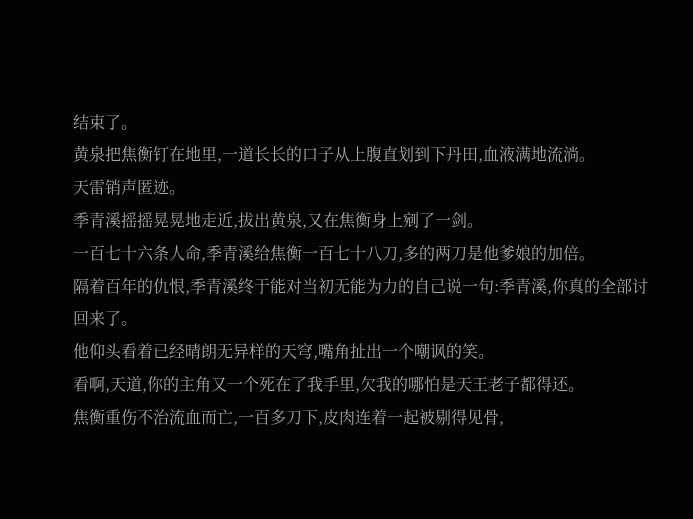结束了。
黄泉把焦衡钉在地里,一道长长的口子从上腹直划到下丹田,血液满地流淌。
天雷销声匿迹。
季青溪摇摇晃晃地走近,拔出黄泉,又在焦衡身上剜了一剑。
一百七十六条人命,季青溪给焦衡一百七十八刀,多的两刀是他爹娘的加倍。
隔着百年的仇恨,季青溪终于能对当初无能为力的自己说一句:季青溪,你真的全部讨回来了。
他仰头看着已经晴朗无异样的天穹,嘴角扯出一个嘲讽的笑。
看啊,天道,你的主角又一个死在了我手里,欠我的哪怕是天王老子都得还。
焦衡重伤不治流血而亡,一百多刀下,皮肉连着一起被剔得见骨,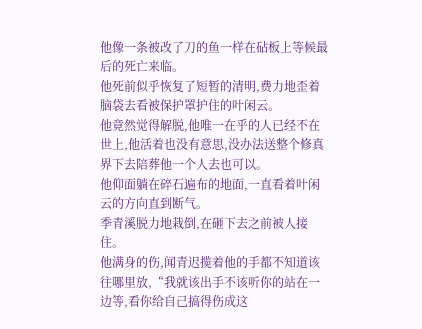他像一条被改了刀的鱼一样在砧板上等候最后的死亡来临。
他死前似乎恢复了短暂的清明,费力地歪着脑袋去看被保护罩护住的叶闲云。
他竟然觉得解脱,他唯一在乎的人已经不在世上,他活着也没有意思,没办法送整个修真界下去陪葬他一个人去也可以。
他仰面躺在碎石遍布的地面,一直看着叶闲云的方向直到断气。
季青溪脱力地栽倒,在砸下去之前被人接住。
他满身的伤,闻青迟揽着他的手都不知道该往哪里放,“我就该出手不该听你的站在一边等,看你给自己搞得伤成这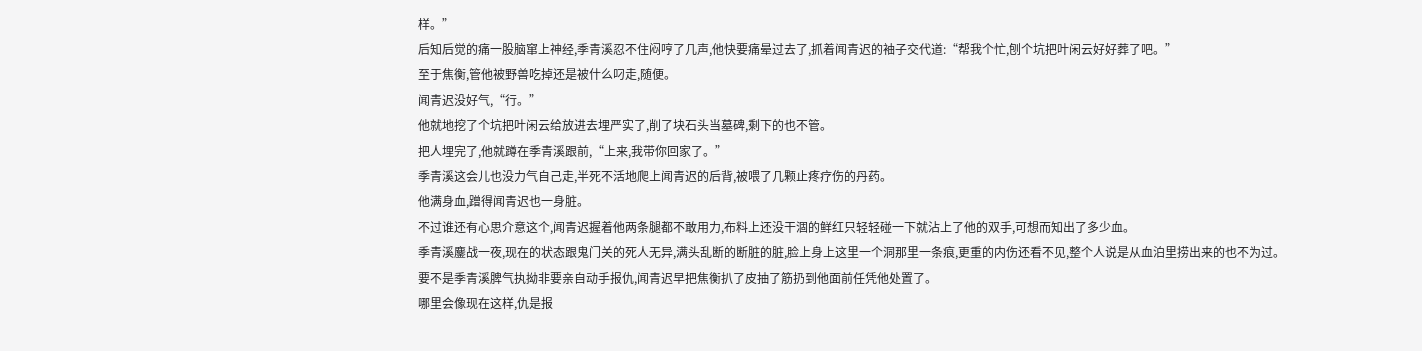样。”
后知后觉的痛一股脑窜上神经,季青溪忍不住闷哼了几声,他快要痛晕过去了,抓着闻青迟的袖子交代道:“帮我个忙,刨个坑把叶闲云好好葬了吧。”
至于焦衡,管他被野兽吃掉还是被什么叼走,随便。
闻青迟没好气,“行。”
他就地挖了个坑把叶闲云给放进去埋严实了,削了块石头当墓碑,剩下的也不管。
把人埋完了,他就蹲在季青溪跟前,“上来,我带你回家了。”
季青溪这会儿也没力气自己走,半死不活地爬上闻青迟的后背,被喂了几颗止疼疗伤的丹药。
他满身血,蹭得闻青迟也一身脏。
不过谁还有心思介意这个,闻青迟握着他两条腿都不敢用力,布料上还没干涸的鲜红只轻轻碰一下就沾上了他的双手,可想而知出了多少血。
季青溪鏖战一夜,现在的状态跟鬼门关的死人无异,满头乱断的断脏的脏,脸上身上这里一个洞那里一条痕,更重的内伤还看不见,整个人说是从血泊里捞出来的也不为过。
要不是季青溪脾气执拗非要亲自动手报仇,闻青迟早把焦衡扒了皮抽了筋扔到他面前任凭他处置了。
哪里会像现在这样,仇是报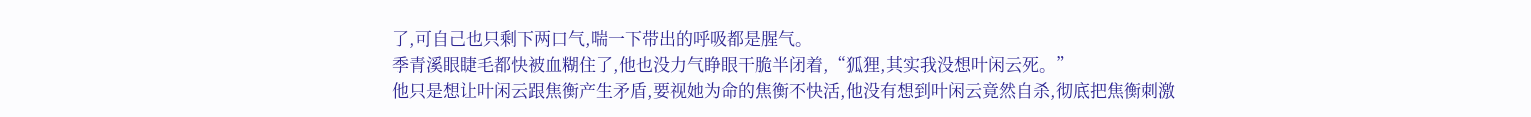了,可自己也只剩下两口气,喘一下带出的呼吸都是腥气。
季青溪眼睫毛都快被血糊住了,他也没力气睁眼干脆半闭着,“狐狸,其实我没想叶闲云死。”
他只是想让叶闲云跟焦衡产生矛盾,要视她为命的焦衡不快活,他没有想到叶闲云竟然自杀,彻底把焦衡刺激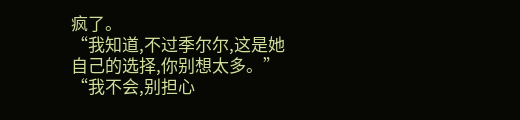疯了。
“我知道,不过季尔尔,这是她自己的选择,你别想太多。”
“我不会,别担心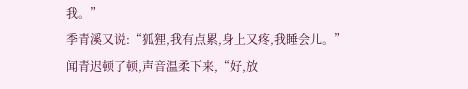我。”
季青溪又说:“狐狸,我有点累,身上又疼,我睡会儿。”
闻青迟顿了顿,声音温柔下来,“好,放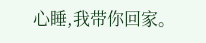心睡,我带你回家。